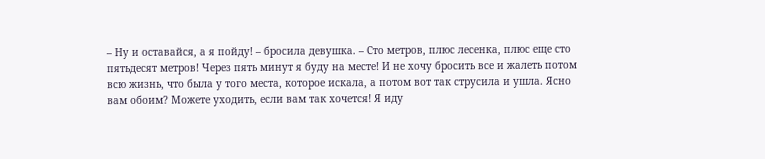– Ну и оставайся, а я пойду! – бросила девушка. – Сто метров, плюс лесенка, плюс еще сто пятьдесят метров! Через пять минут я буду на месте! И не хочу бросить все и жалеть потом всю жизнь, что была у того места, которое искала, а потом вот так струсила и ушла. Ясно вам обоим? Можете уходить, если вам так хочется! Я иду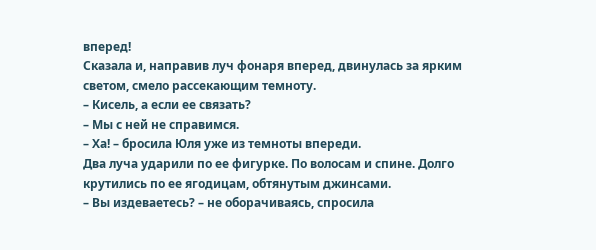вперед!
Сказала и, направив луч фонаря вперед, двинулась за ярким светом, смело рассекающим темноту.
– Кисель, а если ее связать?
– Мы с ней не справимся.
– Ха! – бросила Юля уже из темноты впереди.
Два луча ударили по ее фигурке. По волосам и спине. Долго крутились по ее ягодицам, обтянутым джинсами.
– Вы издеваетесь? – не оборачиваясь, спросила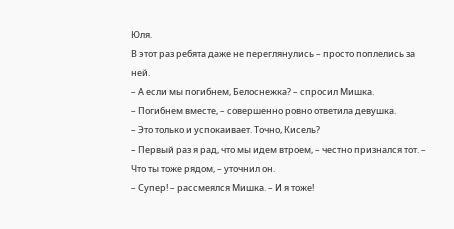Юля.
В этот раз ребята даже не переглянулись – просто поплелись за ней.
– А если мы погибнем, Белоснежка? – спросил Мишка.
– Погибнем вместе, – совершенно ровно ответила девушка.
– Это только и успокаивает. Точно, Кисель?
– Первый раз я рад, что мы идем втроем, – честно признался тот. – Что ты тоже рядом, – уточнил он.
– Супер! – рассмеялся Мишка. – И я тоже!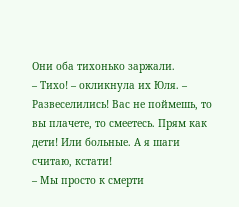Они оба тихонько заржали.
– Тихо! – окликнула их Юля. – Развеселились! Вас не поймешь, то вы плачете, то смеетесь. Прям как дети! Или больные. А я шаги считаю, кстати!
– Мы просто к смерти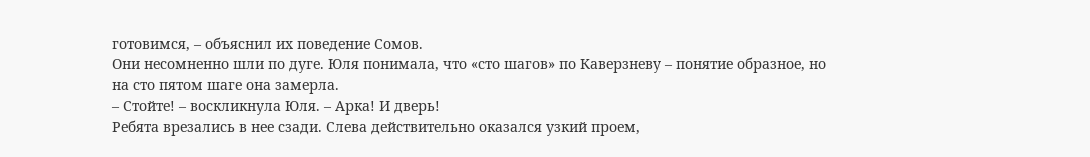готовимся, – объяснил их поведение Сомов.
Они несомненно шли по дуге. Юля понимала, что «сто шагов» по Каверзневу – понятие образное, но на сто пятом шаге она замерла.
– Стойте! – воскликнула Юля. – Арка! И дверь!
Ребята врезались в нее сзади. Слева действительно оказался узкий проем,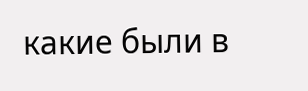какие были в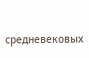средневековых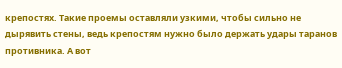крепостях. Такие проемы оставляли узкими, чтобы сильно не дырявить стены, ведь крепостям нужно было держать удары таранов противника. А вот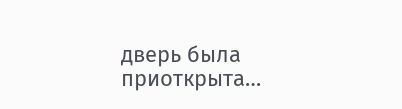дверь была приоткрыта…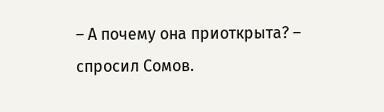– А почему она приоткрыта? – спросил Сомов.